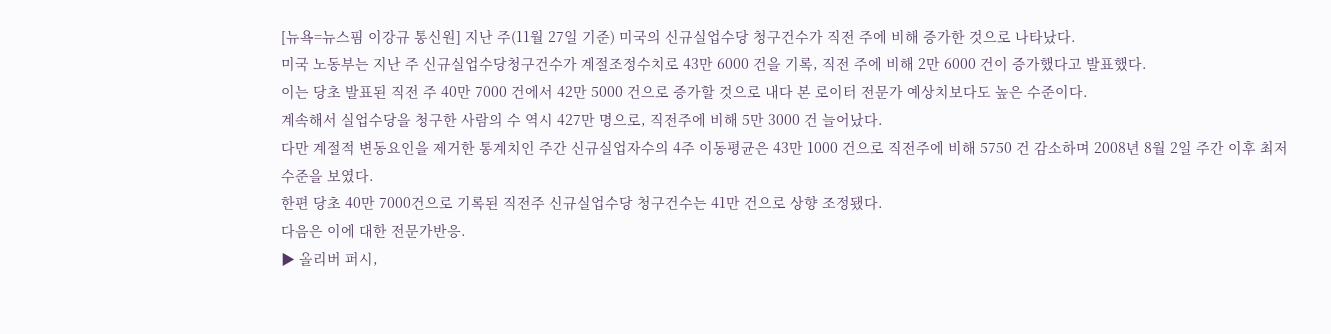[뉴욕=뉴스핌 이강규 통신원] 지난 주(11월 27일 기준) 미국의 신규실업수당 청구건수가 직전 주에 비해 증가한 것으로 나타났다.
미국 노동부는 지난 주 신규실업수당청구건수가 계절조정수치로 43만 6000 건을 기록, 직전 주에 비해 2만 6000 건이 증가했다고 발표했다.
이는 당초 발표된 직전 주 40만 7000 건에서 42만 5000 건으로 증가할 것으로 내다 본 로이터 전문가 예상치보다도 높은 수준이다.
계속해서 실업수당을 청구한 사람의 수 역시 427만 명으로, 직전주에 비해 5만 3000 건 늘어났다.
다만 계절적 변동요인을 제거한 통계치인 주간 신규실업자수의 4주 이동평균은 43만 1000 건으로 직전주에 비해 5750 건 감소하며 2008년 8월 2일 주간 이후 최저 수준을 보였다.
한편 당초 40만 7000건으로 기록된 직전주 신규실업수당 청구건수는 41만 건으로 상향 조정됐다.
다음은 이에 대한 전문가반응.
▶ 올리버 퍼시,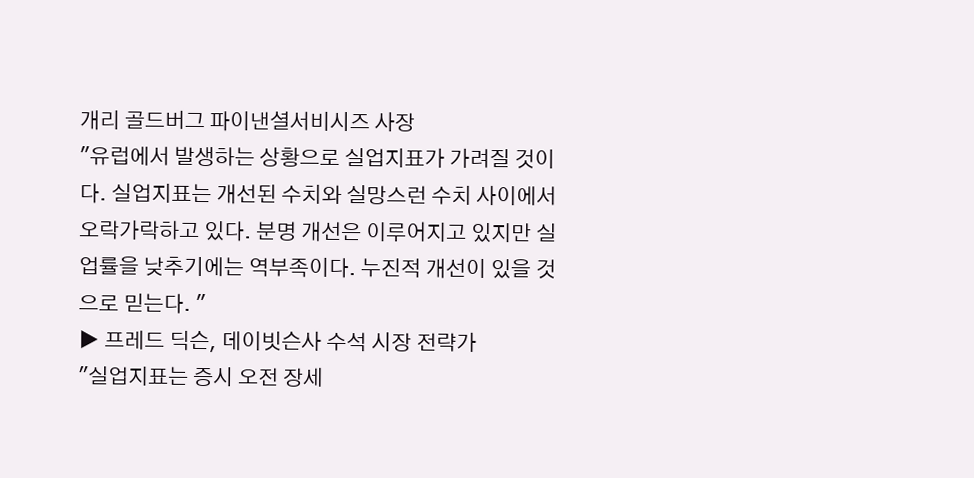개리 골드버그 파이낸셜서비시즈 사장
"유럽에서 발생하는 상황으로 실업지표가 가려질 것이다. 실업지표는 개선된 수치와 실망스런 수치 사이에서 오락가락하고 있다. 분명 개선은 이루어지고 있지만 실업률을 낮추기에는 역부족이다. 누진적 개선이 있을 것으로 믿는다. "
▶ 프레드 딕슨, 데이빗슨사 수석 시장 전략가
"실업지표는 증시 오전 장세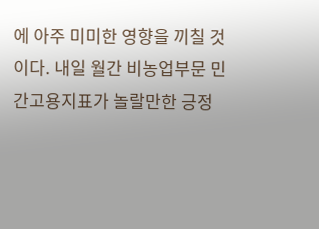에 아주 미미한 영향을 끼칠 것이다. 내일 월간 비농업부문 민간고용지표가 놀랄만한 긍정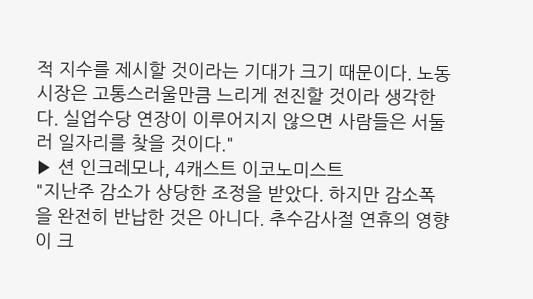적 지수를 제시할 것이라는 기대가 크기 때문이다. 노동시장은 고통스러울만큼 느리게 전진할 것이라 생각한다. 실업수당 연장이 이루어지지 않으면 사람들은 서둘러 일자리를 찾을 것이다."
▶ 션 인크레모나, 4캐스트 이코노미스트
"지난주 감소가 상당한 조정을 받았다. 하지만 감소폭을 완전히 반납한 것은 아니다. 추수감사절 연휴의 영향이 크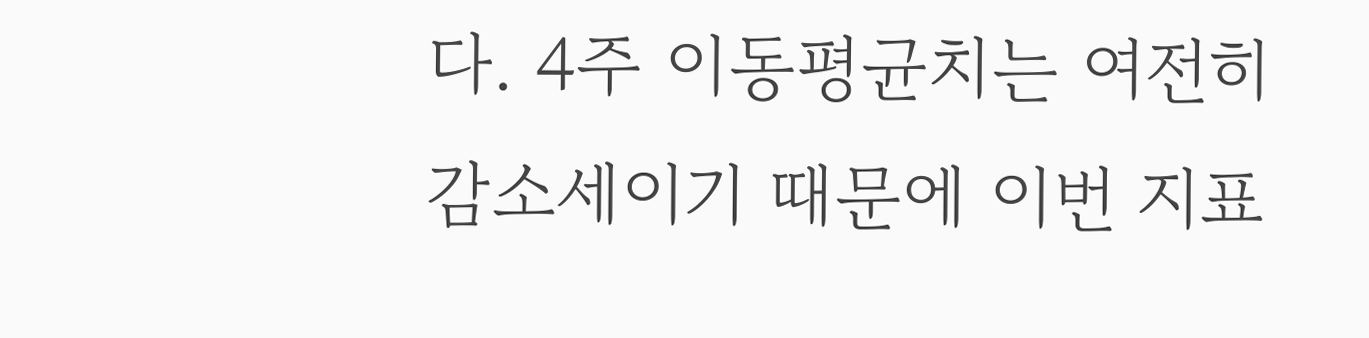다. 4주 이동평균치는 여전히 감소세이기 때문에 이번 지표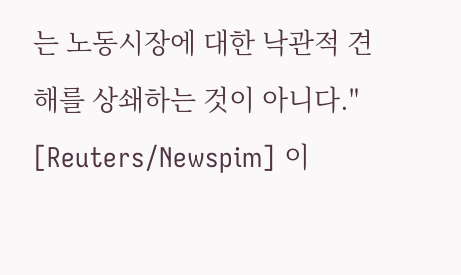는 노동시장에 대한 낙관적 견해를 상쇄하는 것이 아니다."
[Reuters/Newspim] 이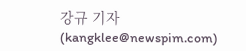강규 기자 (kangklee@newspim.com)